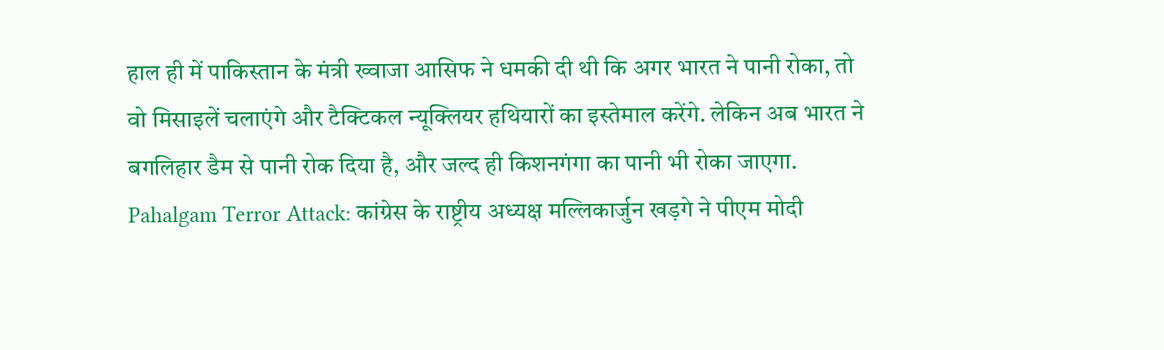हाल ही में पाकिस्तान के मंत्री ख्वाजा आसिफ ने धमकी दी थी कि अगर भारत ने पानी रोका, तो वो मिसाइलें चलाएंगे और टैक्टिकल न्यूक्लियर हथियारों का इस्तेमाल करेंगे. लेकिन अब भारत ने बगलिहार डैम से पानी रोक दिया है, और जल्द ही किशनगंगा का पानी भी रोका जाएगा.
Pahalgam Terror Attack: कांग्रेस के राष्ट्रीय अध्यक्ष मल्लिकार्जुन खड़गे ने पीएम मोदी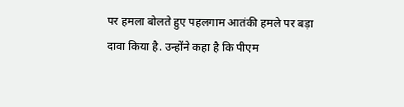पर हमला बोलते हुए पहलगाम आतंकी हमले पर बड़ा दावा किया है. उन्होंने कहा है कि पीएम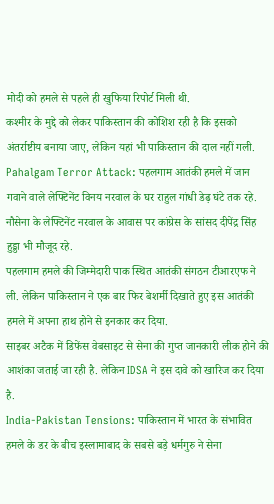मोदी को हमले से पहले ही खुफिया रिपोर्ट मिली थी.
कश्मीर के मुद्दे को लेकर पाकिस्तान की कोशिश रही है कि इसको अंतर्राष्टीय बनाया जाए, लेकिन यहां भी पाकिस्तान की दाल नहीं गली.
Pahalgam Terror Attack: पहलगाम आतंकी हमले में जान गवाने वाले लेफ्टिनेंट विनय नरवाल के घर राहुल गांधी डेढ़ घंटे तक रहे. नौसेना के लेफ्टिनेंट नरवाल के आवास पर कांग्रेस के सांसद दीपेंद्र सिंह हुड्डा भी मौजूद रहे.
पहलगाम हमले की जिम्मेदारी पाक स्थित आतंकी संगठन टीआरएफ ने ली. लेकिन पाकिस्तान ने एक बार फिर बेशर्मी दिखाते हुए इस आतंकी हमले में अपना हाथ होने से इनकार कर दिया.
साइबर अटैक में डिफेंस वेबसाइट से सेना की गुप्त जानकारी लीक होने की आशंका जताई जा रही है. लेकिन IDSA ने इस दावे को खारिज कर दिया है.
India-Pakistan Tensions: पाकिस्तान में भारत के संभावित हमले के डर के बीच इस्लामाबाद के सबसे बड़े धर्मगुरु ने सेना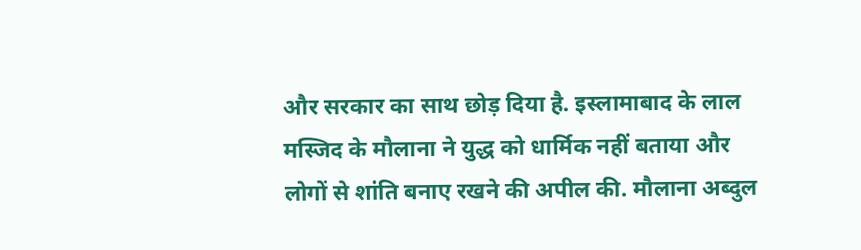और सरकार का साथ छोड़ दिया है. इस्लामाबाद के लाल मस्जिद के मौलाना ने युद्ध को धार्मिक नहीं बताया और लोगों से शांति बनाए रखने की अपील की. मौलाना अब्दुल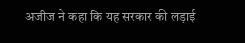अजीज ने कहा कि यह सरकार की लड़ाई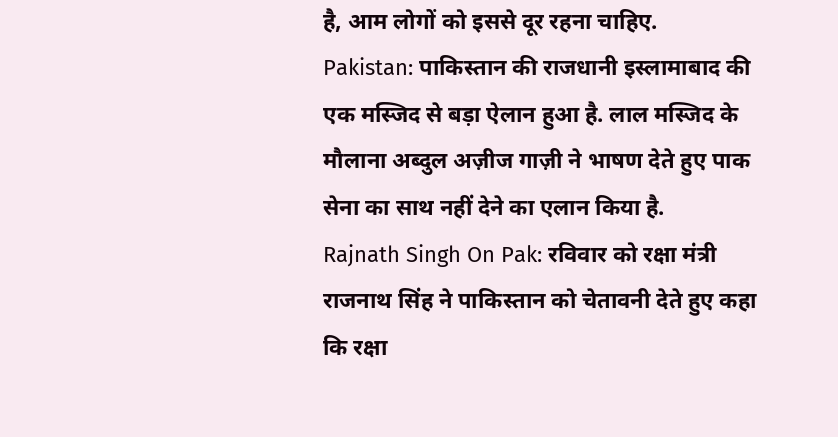है, आम लोगों को इससे दूर रहना चाहिए.
Pakistan: पाकिस्तान की राजधानी इस्लामाबाद की एक मस्जिद से बड़ा ऐलान हुआ है. लाल मस्जिद के मौलाना अब्दुल अज़ीज गाज़ी ने भाषण देते हुए पाक सेना का साथ नहीं देने का एलान किया है.
Rajnath Singh On Pak: रविवार को रक्षा मंत्री राजनाथ सिंह ने पाकिस्तान को चेतावनी देते हुए कहा कि रक्षा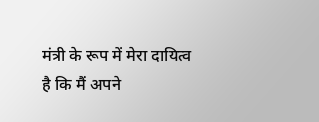मंत्री के रूप में मेरा दायित्व है कि मैं अपने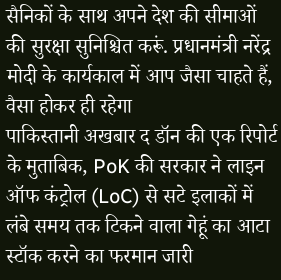सैनिकों के साथ अपने देश की सीमाओं की सुरक्षा सुनिश्चित करूं. प्रधानमंत्री नरेंद्र मोदी के कार्यकाल में आप जैसा चाहते हैं, वैसा होकर ही रहेगा
पाकिस्तानी अखबार द डॉन की एक रिपोर्ट के मुताबिक, PoK की सरकार ने लाइन ऑफ कंट्रोल (LoC) से सटे इलाकों में लंबे समय तक टिकने वाला गेहूं का आटा स्टॉक करने का फरमान जारी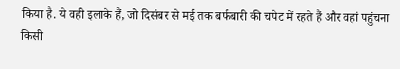किया है. ये वही इलाके हैं, जो दिसंबर से मई तक बर्फबारी की चपेट में रहते हैं और वहां पहुंचना किसी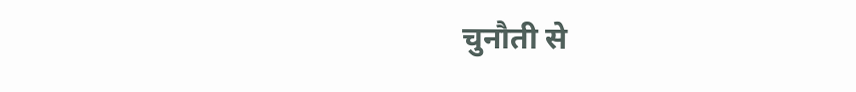चुनौती से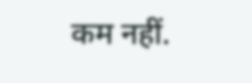कम नहीं.